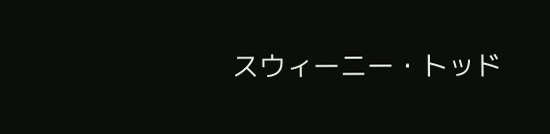スウィーニー・トッド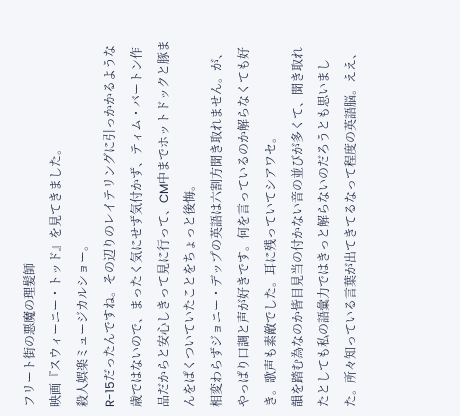フリート街の悪魔の理髪師
映画『スウィーニー・トッド』を見てきました。
殺人娯楽ミュージカルショー。
R-15だったんですね。その辺りのレイテリングに引っかかるような歳ではないので、まったく気にせず気付かず、ティム・バートン作品だからと安心しきって見に行って、CM中までホットドックと豚まんをぱくついていたことをちょっと後悔。
相変わらずジョニー・デップの英語は六割方聞き取れません。が、やっぱり口調と声が好きです。何を言っているのか解らなくても好き。歌声も素敵でした。耳に残っていてシアワセ。
韻を踏む為なのか皆目見当の付かない音の並びが多くて、聞き取れたとしても私の語彙力ではきっと解らないのだろうとも思いました。所々知っている言葉が出てきてるなって程度の英語脳。ええ、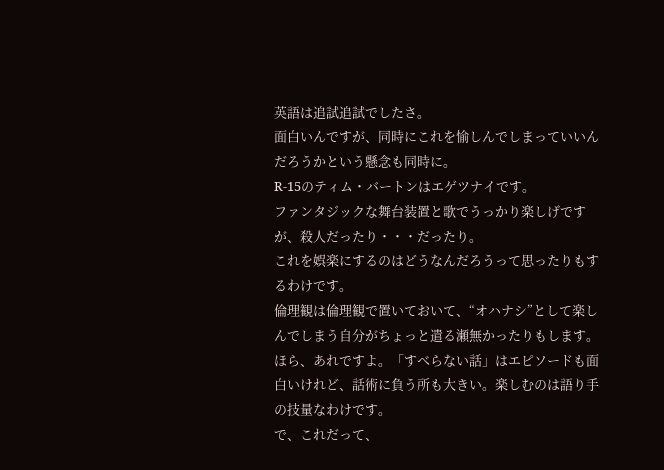英語は追試追試でしたさ。
面白いんですが、同時にこれを愉しんでしまっていいんだろうかという懸念も同時に。
R-15のティム・バートンはエゲツナイです。
ファンタジックな舞台装置と歌でうっかり楽しげですが、殺人だったり・・・だったり。
これを娯楽にするのはどうなんだろうって思ったりもするわけです。
倫理観は倫理観で置いておいて、“オハナシ”として楽しんでしまう自分がちょっと遣る瀬無かったりもします。
ほら、あれですよ。「すべらない話」はエピソードも面白いけれど、話術に負う所も大きい。楽しむのは語り手の技量なわけです。
で、これだって、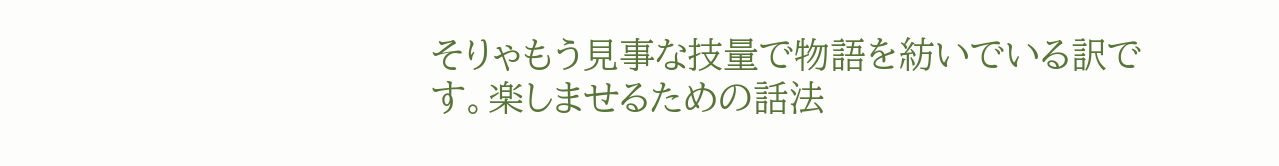そりゃもう見事な技量で物語を紡いでいる訳です。楽しませるための話法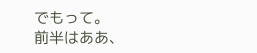でもって。
前半はああ、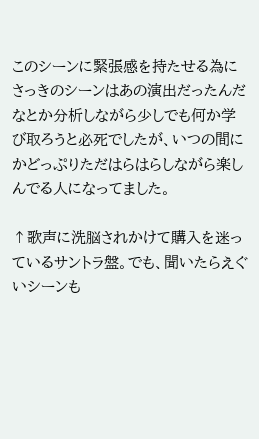このシーンに緊張感を持たせる為にさっきのシーンはあの演出だったんだなとか分析しながら少しでも何か学び取ろうと必死でしたが、いつの間にかどっぷりただはらはらしながら楽しんでる人になってました。

↑歌声に洗脳されかけて購入を迷っているサントラ盤。でも、聞いたらえぐいシーンも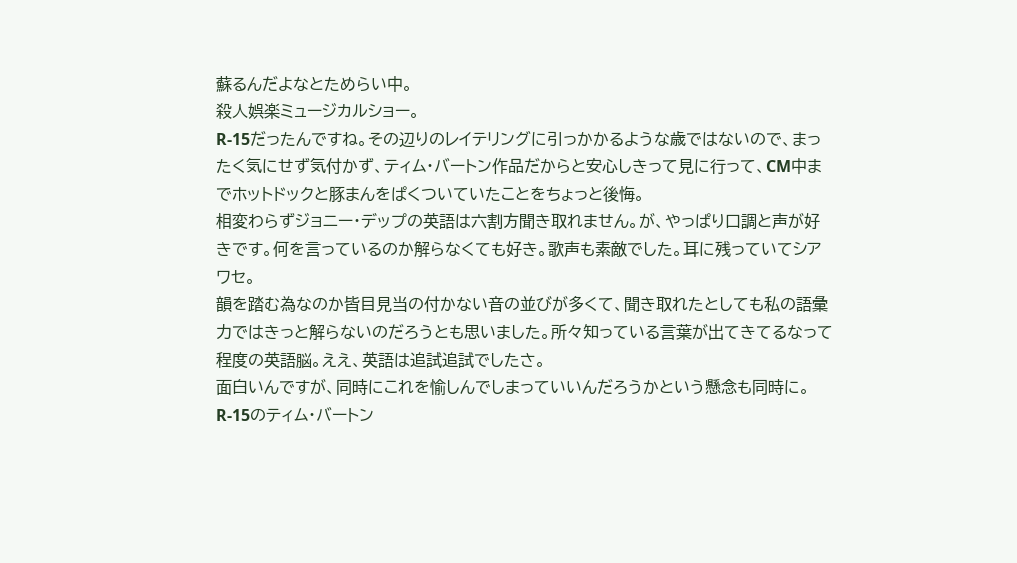蘇るんだよなとためらい中。
殺人娯楽ミュージカルショー。
R-15だったんですね。その辺りのレイテリングに引っかかるような歳ではないので、まったく気にせず気付かず、ティム・バートン作品だからと安心しきって見に行って、CM中までホットドックと豚まんをぱくついていたことをちょっと後悔。
相変わらずジョニー・デップの英語は六割方聞き取れません。が、やっぱり口調と声が好きです。何を言っているのか解らなくても好き。歌声も素敵でした。耳に残っていてシアワセ。
韻を踏む為なのか皆目見当の付かない音の並びが多くて、聞き取れたとしても私の語彙力ではきっと解らないのだろうとも思いました。所々知っている言葉が出てきてるなって程度の英語脳。ええ、英語は追試追試でしたさ。
面白いんですが、同時にこれを愉しんでしまっていいんだろうかという懸念も同時に。
R-15のティム・バートン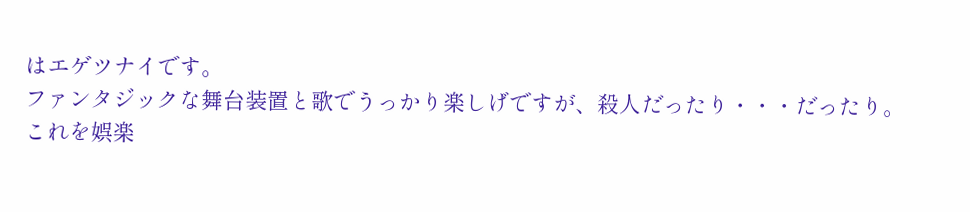はエゲツナイです。
ファンタジックな舞台装置と歌でうっかり楽しげですが、殺人だったり・・・だったり。
これを娯楽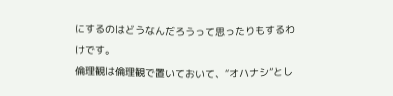にするのはどうなんだろうって思ったりもするわけです。
倫理観は倫理観で置いておいて、“オハナシ”とし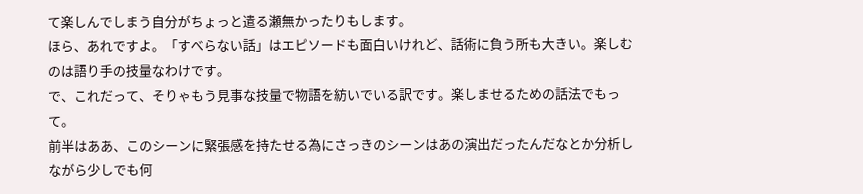て楽しんでしまう自分がちょっと遣る瀬無かったりもします。
ほら、あれですよ。「すべらない話」はエピソードも面白いけれど、話術に負う所も大きい。楽しむのは語り手の技量なわけです。
で、これだって、そりゃもう見事な技量で物語を紡いでいる訳です。楽しませるための話法でもって。
前半はああ、このシーンに緊張感を持たせる為にさっきのシーンはあの演出だったんだなとか分析しながら少しでも何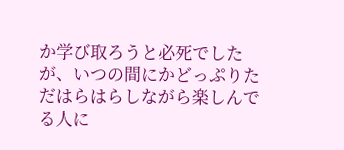か学び取ろうと必死でしたが、いつの間にかどっぷりただはらはらしながら楽しんでる人に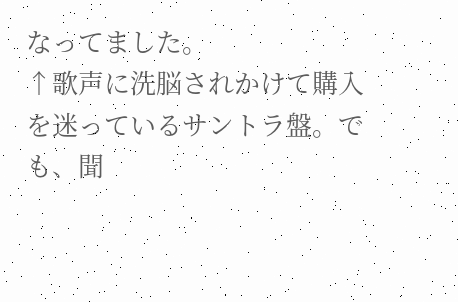なってました。
↑歌声に洗脳されかけて購入を迷っているサントラ盤。でも、聞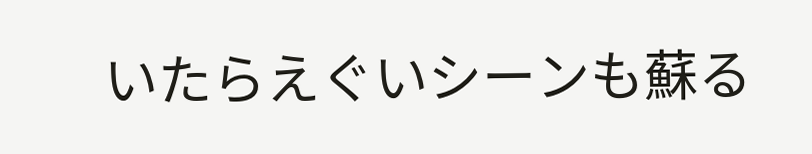いたらえぐいシーンも蘇る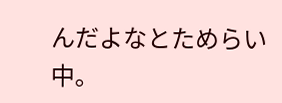んだよなとためらい中。